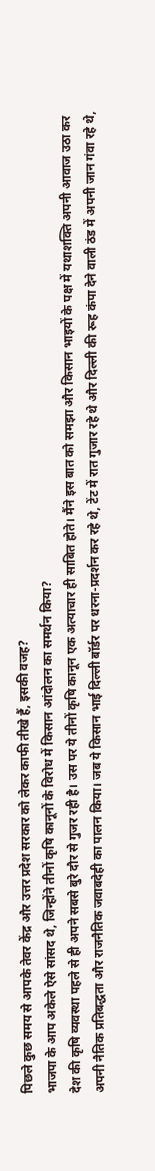पिछले कुछ समय से आपके तेवर केंद्र और उत्तर प्रदेश सरकार को लेकर काफी तीखे हैं, इसकी वजह?
भाजपा के आप अकेले ऐसे सांसद थे, जिन्होंने तीनों कृषि कानूनों के विरोध में किसान आंदोलन का समर्थन किया?
देश की कृषि व्यवस्था पहले से ही अपने सबसे बुरे दौर से गुजर रही है। उस पर ये तीनों कृषि कानून एक अत्याचार ही साबित होते। मैंने इस बात को समझा और किसान भाइयों के पक्ष में यथाशक्ति अपनी आवाज उठा कर अपनी नैतिक प्रतिबद्धता और राजनैतिक जवाबदेही का पालन किया। जब ये किसान भाई दिल्ली बॉर्डर पर धरना-प्रदर्शन कर रहे थे, टेंट में रात गुजार रहे थे और दिल्ली की रूह कंपा देने वाली ठंड में अपनी जान गंवा रहे थे,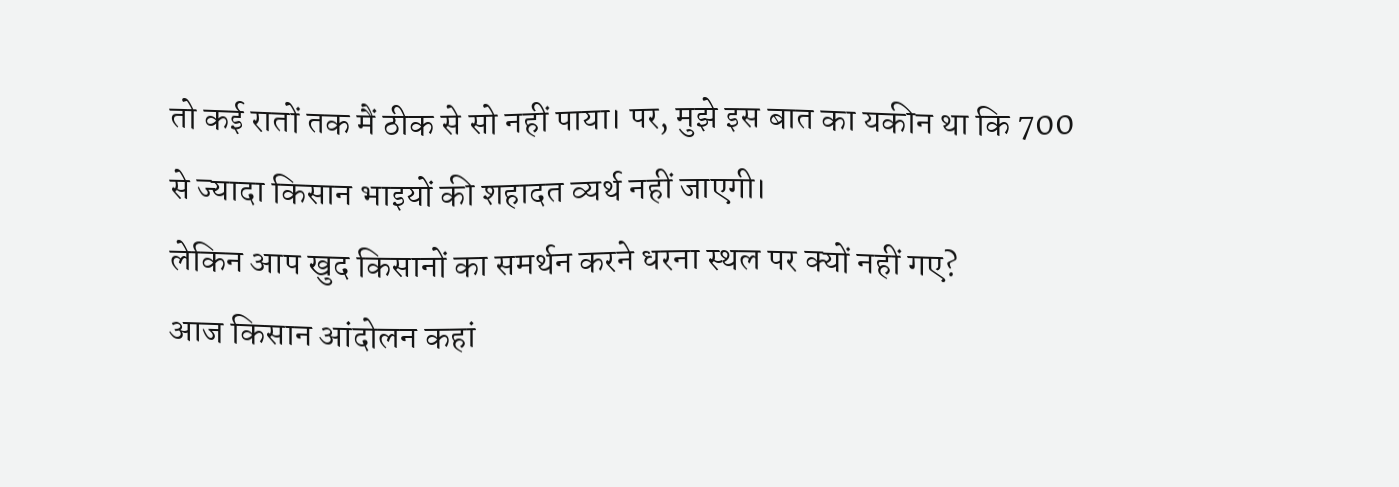तो कई रातों तक मैं ठीक से सो नहीं पाया। पर, मुझे इस बात का यकीन था कि 700 से ज्यादा किसान भाइयों की शहादत व्यर्थ नहीं जाएगी।
लेकिन आप खुद किसानों का समर्थन करने धरना स्थल पर क्यों नहीं गए?
आज किसान आंदोलन कहां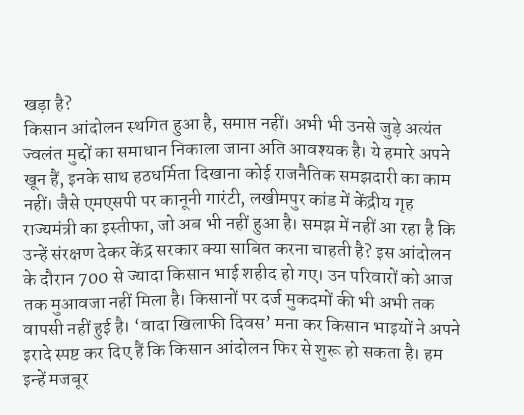खड़ा है?
किसान आंदोलन स्थगित हुआ है, समाप्त नहीं। अभी भी उनसे जुड़े अत्यंत ज्वलंत मुद्दों का समाधान निकाला जाना अति आवश्यक है। ये हमारे अपने खून हैं, इनके साथ हठधर्मिता दिखाना कोई राजनैतिक समझदारी का काम नहीं। जैसे एमएसपी पर कानूनी गारंटी, लखीमपुर कांड में केंद्रीय गृह राज्यमंत्री का इस्तीफा, जो अब भी नहीं हुआ है। समझ में नहीं आ रहा है कि उन्हें संरक्षण देकर केंद्र सरकार क्या साबित करना चाहती है? इस आंदोलन के दौरान 700 से ज्यादा किसान भाई शहीद हो गए। उन परिवारों को आज तक मुआवजा नहीं मिला है। किसानों पर दर्ज मुकदमों की भी अभी तक वापसी नहीं हुई है। ‘वादा खिलाफी दिवस’ मना कर किसान भाइयों ने अपने इरादे स्पष्ट कर दिए हैं कि किसान आंदोलन फिर से शुरू हो सकता है। हम इन्हें मजबूर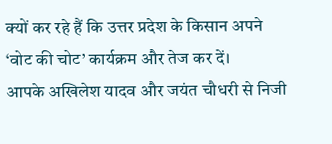क्यों कर रहे हैं कि उत्तर प्रदेश के किसान अपने ‘वोट की चोट’ कार्यक्रम और तेज कर दें।
आपके अखिलेश यादव और जयंत चौधरी से निजी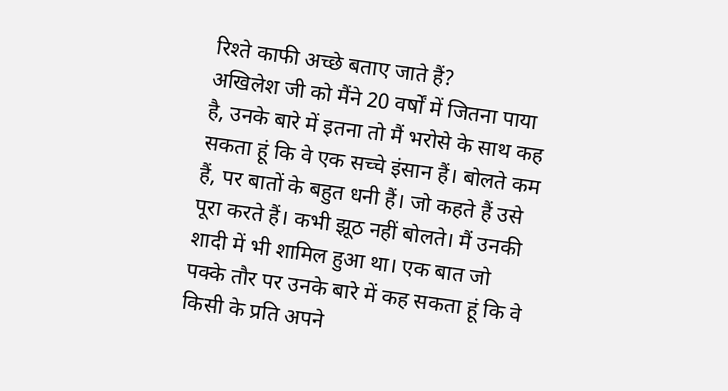रिश्ते काफी अच्छे बताए जाते हैं?
अखिलेश जी को मैंने 20 वर्षों में जितना पाया है, उनके बारे में इतना तो मैं भरोसे के साथ कह सकता हूं कि वे एक सच्चे इंसान हैं। बोलते कम हैं, पर बातों के बहुत धनी हैं। जो कहते हैं उसे पूरा करते हैं। कभी झूठ नहीं बोलते। मैं उनकी शादी में भी शामिल हुआ था। एक बात जो पक्के तौर पर उनके बारे में कह सकता हूं कि वे किसी के प्रति अपने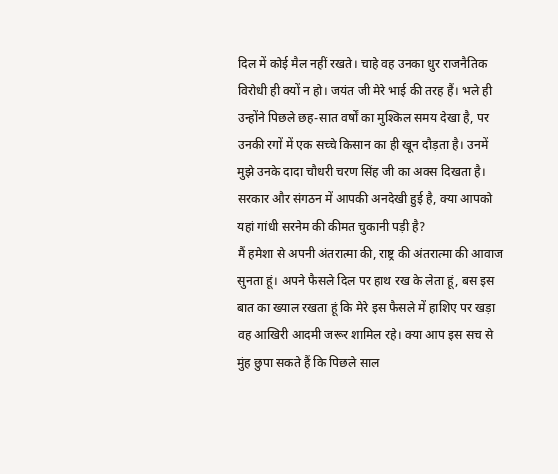दिल में कोई मैल नहीं रखते। चाहे वह उनका धुर राजनैतिक विरोधी ही क्यों न हो। जयंत जी मेरे भाई की तरह हैं। भले ही उन्होंने पिछले छह-सात वर्षों का मुश्किल समय देखा है, पर उनकी रगों में एक सच्चे किसान का ही खून दौड़ता है। उनमें मुझे उनके दादा चौधरी चरण सिंह जी का अक्स दिखता है।
सरकार और संगठन में आपकी अनदेखी हुई है, क्या आपको यहां गांधी सरनेम की कीमत चुकानी पड़ी है?
मैं हमेशा से अपनी अंतरात्मा की, राष्ट्र की अंतरात्मा की आवाज सुनता हूं। अपने फैसले दिल पर हाथ रख के लेता हूं, बस इस बात का ख्याल रखता हूं कि मेरे इस फैसले में हाशिए पर खड़ा वह आखिरी आदमी जरूर शामिल रहे। क्या आप इस सच से मुंह छुपा सकते हैं कि पिछले साल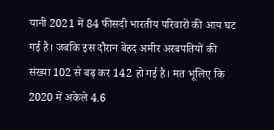यानी 2021 में 84 फीसदी भारतीय परिवारों की आय घट गई है। जबकि इस दौरान बेहद अमीर अरबपतियों की संख्या 102 से बढ़ कर 142 हो गई है। मत भूलिए कि 2020 में अकेले 4.6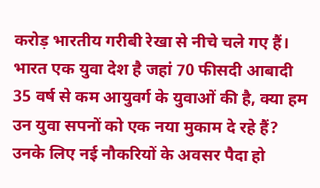करोड़ भारतीय गरीबी रेखा से नीचे चले गए हैं। भारत एक युवा देश है जहां 70 फीसदी आबादी 35 वर्ष से कम आयुवर्ग के युवाओं की है, क्या हम उन युवा सपनों को एक नया मुकाम दे रहे हैं? उनके लिए नई नौकरियों के अवसर पैदा हो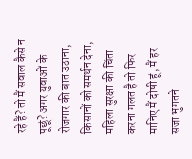रहे हैं? तो मैं सवाल कैसे न पूछूं? अगर युवाओं के रोजगार की बात उठाना, किसानों को समर्थन देना, महिला सुरक्षा की चिंता करना गलत है तो फिर मानिए मैं दोषी हूं, मैं हर सजा भुगतने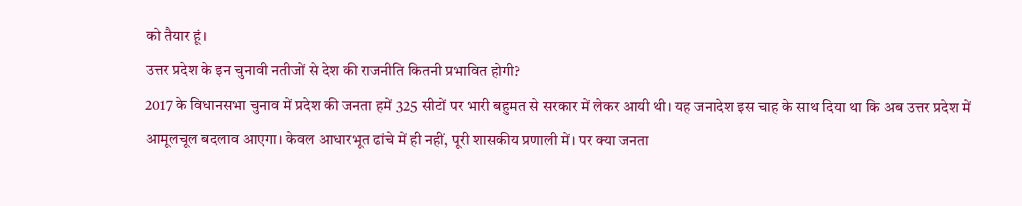को तैयार हूं।
उत्तर प्रदेश के इन चुनावी नतीजों से देश की राजनीति कितनी प्रभावित होगी?
2017 के विधानसभा चुनाव में प्रदेश की जनता हमें 325 सीटों पर भारी बहुमत से सरकार में लेकर आयी थी। यह जनादेश इस चाह के साथ दिया था कि अब उत्तर प्रदेश में आमूलचूल बदलाव आएगा। केवल आधारभूत ढांचे में ही नहीं, पूरी शासकीय प्रणाली में। पर क्या जनता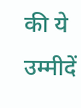की ये उम्मीदें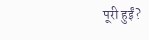पूरी हुईं?